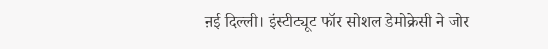ऩई दिल्ली। इंस्टीट्यूट फॉर सोशल डेमोक्रेसी ने जोर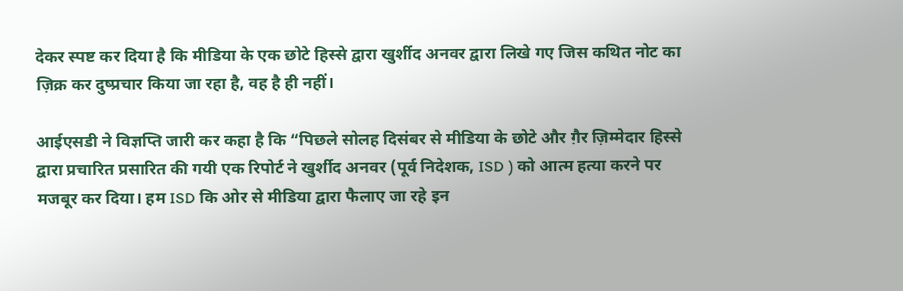देकर स्पष्ट कर दिया है कि मीडिया के एक छोटे हिस्से द्वारा खुर्शीद अनवर द्वारा लिखे गए जिस कथित नोट का ज़िक्र कर दुष्प्रचार किया जा रहा है, वह है ही नहीं।

आईएसडी ने विज्ञप्ति जारी कर कहा है कि “पिछले सोलह दिसंबर से मीडिया के छोटे और ग़ैर ज़िम्मेदार हिस्से द्वारा प्रचारित प्रसारित की गयी एक रिपोर्ट ने खुर्शीद अनवर (पूर्व निदेशक, ISD ) को आत्म हत्या करने पर मजबूर कर दिया। हम ISD कि ओर से मीडिया द्वारा फैलाए जा रहे इन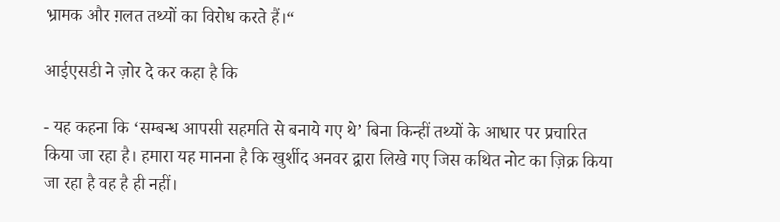भ्रामक और ग़लत तथ्यों का विरोध करते हैं।“

आईएसडी ने ज़ोर दे कर कहा है कि

- यह कहना कि ‘सम्बन्ध आपसी सहमति से बनाये गए थे’ बिना किन्हीं तथ्यों के आधार पर प्रचारित किया जा रहा है। हमारा यह मानना है कि खुर्शीद अनवर द्वारा लिखे गए जिस कथित नोट का ज़िक्र किया जा रहा है वह है ही नहीं।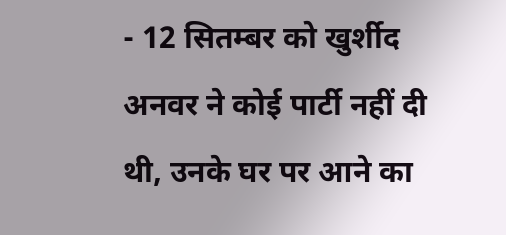- 12 सितम्बर को खुर्शीद अनवर ने कोई पार्टी नहीं दी थी, उनके घर पर आने का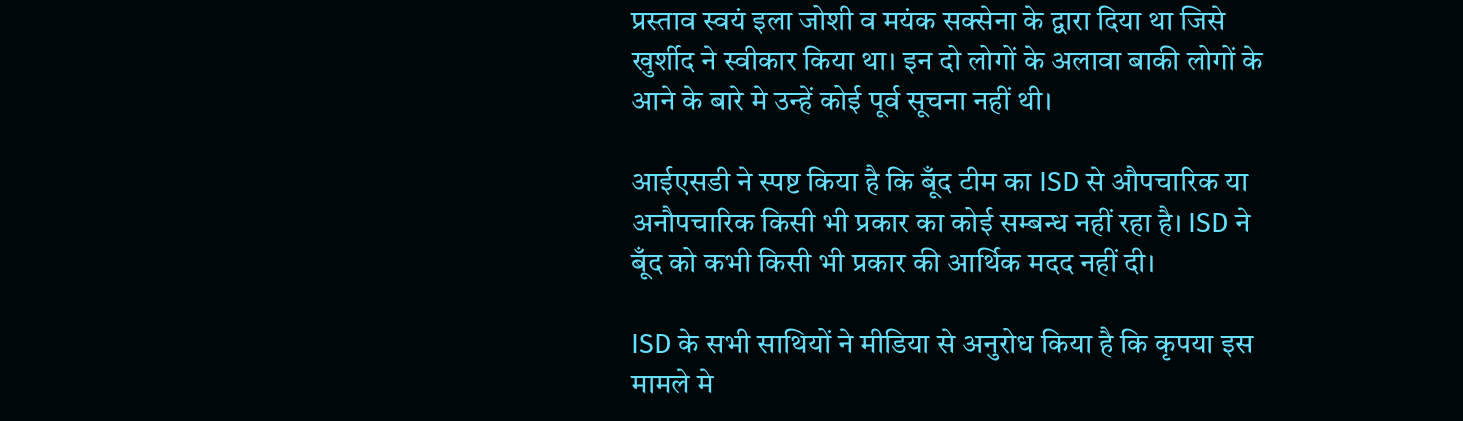प्रस्ताव स्वयं इला जोशी व मयंक सक्सेना के द्वारा दिया था जिसे खुर्शीद ने स्वीकार किया था। इन दो लोगों के अलावा बाकी लोगों के आने के बारे मे उन्हें कोई पूर्व सूचना नहीं थी।

आईएसडी ने स्पष्ट किया है कि बूँद टीम का ISD से औपचारिक या अनौपचारिक किसी भी प्रकार का कोई सम्बन्ध नहीं रहा है। ISD ने बूँद को कभी किसी भी प्रकार की आर्थिक मदद नहीं दी।

ISD के सभी साथियों ने मीडिया से अनुरोध किया है कि कृपया इस मामले मे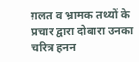ग़लत व भ्रामक तथ्यों के प्रचार द्वारा दोबारा उनका चरित्र हनन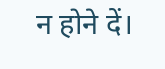न होने दें।